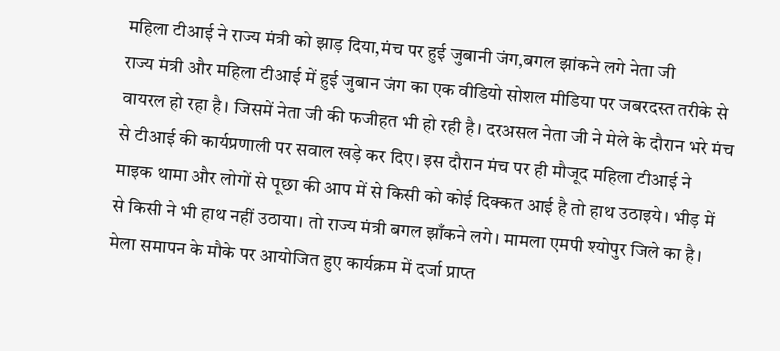महिला टीआई ने राज्य मंत्री को झाड़ दिया,मंच पर हुई जुबानी जंग,बगल झांकने लगे नेता जी
राज्य मंत्री और महिला टीआई में हुई जुबान जंग का एक वीडियो सोशल मीडिया पर जबरदस्त तरीके से वायरल हो रहा है। जिसमें नेता जी की फजीहत भी हो रही है। दरअसल नेता जी ने मेले के दौरान भरे मंच से टीआई की कार्यप्रणाली पर सवाल खड़े कर दिए। इस दौरान मंच पर ही मौजूद महिला टीआई ने माइक थामा और लोगों से पूछा की आप में से किसी को कोई दिक्कत आई है तो हाथ उठाइये। भीड़ में से किसी ने भी हाथ नहीं उठाया। तो राज्य मंत्री बगल झाँकने लगे। मामला एमपी श्योपुर जिले का है। मेला समापन के मौके पर आयोजित हुए कार्यक्रम में दर्जा प्राप्त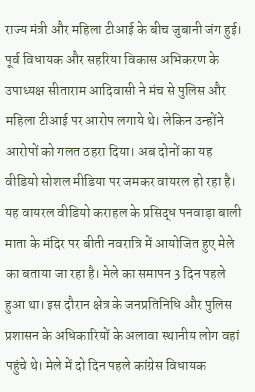राज्य मंत्री और महिला टीआई के बीच जुबानी जंग हुई। पूर्व विधायक और सहरिया विकास अभिकरण के उपाध्यक्ष सीताराम आदिवासी ने मंच से पुलिस और महिला टीआई पर आरोप लगाये थे। लेकिन उन्होंने आरोपों को गलत ठहरा दिया। अब दोनों का यह वीडियो सोशल मीडिया पर जमकर वायरल हो रहा है।
यह वायरल वीडियो कराहल के प्रसिद्ध पनवाड़ा बाली माता के मंदिर पर बीती नवरात्रि में आयोजित हुए मेले का बताया जा रहा है। मेले का समापन 3 दिन पहले हुआ था। इस दौरान क्षेत्र के जनप्रतिनिधि और पुलिस प्रशासन के अधिकारियों के अलावा स्थानीय लोग वहां पहुंचे थे। मेले में दो दिन पहले कांग्रेस विधायक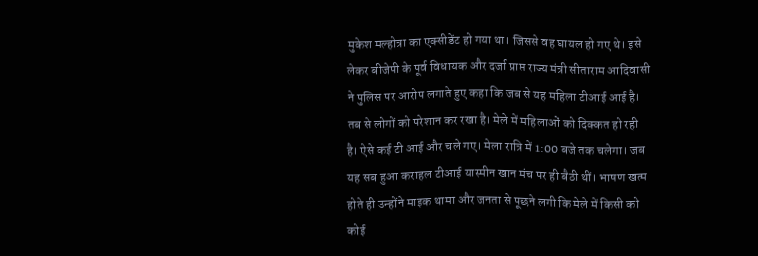मुकेश मल्होत्रा का एक्सीडेंट हो गया था। जिससे वह घायल हो गए थे। इसे लेकर बीजेपी के पूर्व विधायक और दर्जा प्राप्त राज्य मंत्री सीताराम आदिवासी ने पुलिस पर आरोप लगाते हुए कहा कि जब से यह महिला टीआई आई है। तब से लोगों को परेशान कर रखा है। मेले में महिलाओं को दिक्कत हो रही है। ऐसे कई टी आई और चले गए। मेला रात्रि में 1:00 बजे तक चलेगा। जब यह सब हुआ कराहल टीआई यास्मीन खान मंच पर ही बैठी थीं। भाषण खत्म होते ही उन्होंने माइक थामा और जनता से पूछने लगी कि मेले में किसी को कोई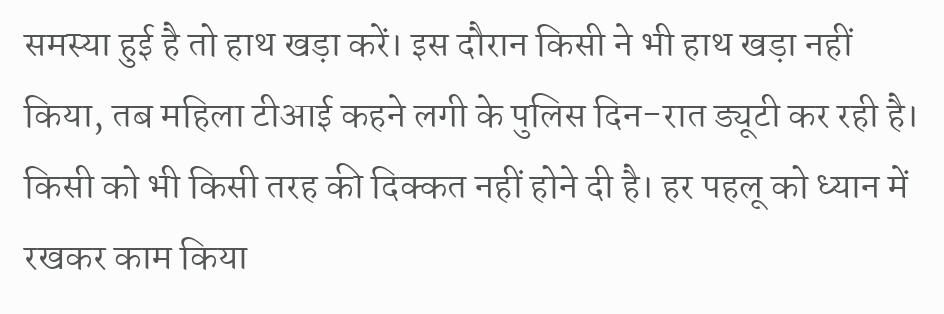समस्या हुई है तो हाथ खड़ा करें। इस दौरान किसी ने भी हाथ खड़ा नहीं किया, तब महिला टीआई कहने लगी के पुलिस दिन-रात ड्यूटी कर रही है। किसी को भी किसी तरह की दिक्कत नहीं होने दी है। हर पहलू को ध्यान में रखकर काम किया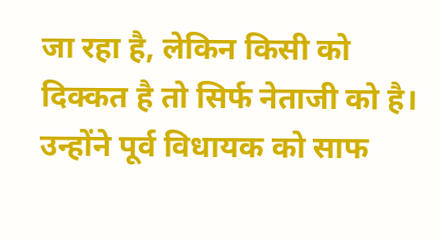जा रहा है, लेकिन किसी को दिक्कत है तो सिर्फ नेताजी को है। उन्होंने पूर्व विधायक को साफ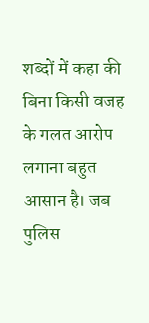शब्दों में कहा की बिना किसी वजह के गलत आरोप लगाना बहुत आसान है। जब पुलिस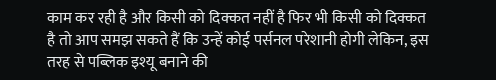काम कर रही है और किसी को दिक्कत नहीं है फिर भी किसी को दिक्कत है तो आप समझ सकते हैं कि उन्हें कोई पर्सनल परेशानी होगी लेकिन, इस तरह से पब्लिक इश्यू बनाने की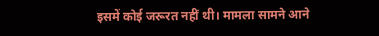इसमें कोई जरूरत नहीं थी। मामला सामने आने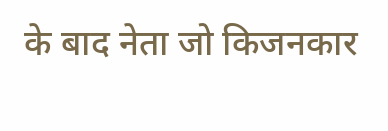के बाद नेता जो किजनकार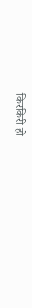किरकिरी हो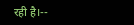रही है।--